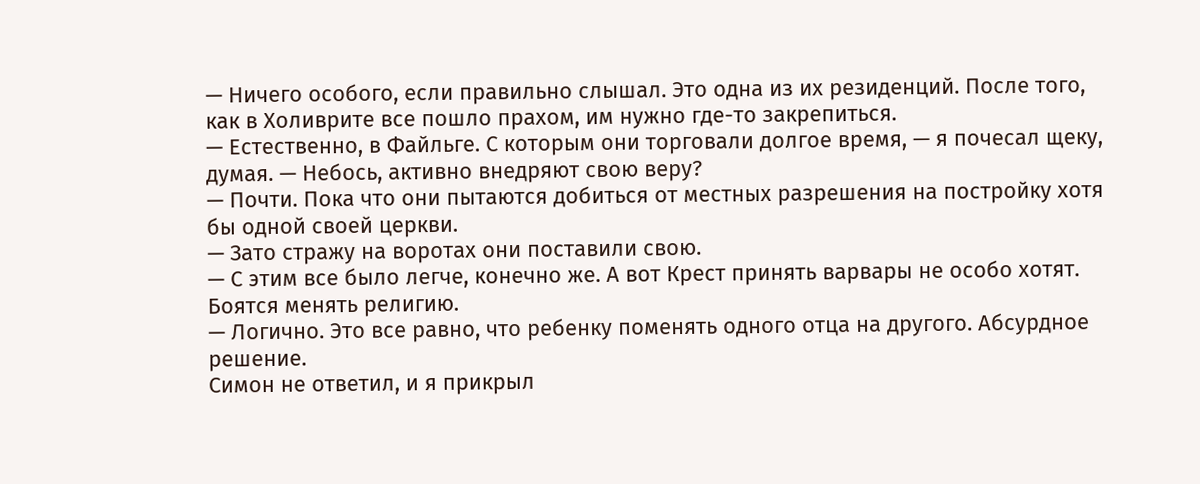— Ничего особого, если правильно слышал. Это одна из их резиденций. После того, как в Холиврите все пошло прахом, им нужно где-то закрепиться.
— Естественно, в Файльге. С которым они торговали долгое время, — я почесал щеку, думая. — Небось, активно внедряют свою веру?
— Почти. Пока что они пытаются добиться от местных разрешения на постройку хотя бы одной своей церкви.
— Зато стражу на воротах они поставили свою.
— С этим все было легче, конечно же. А вот Крест принять варвары не особо хотят. Боятся менять религию.
— Логично. Это все равно, что ребенку поменять одного отца на другого. Абсурдное решение.
Симон не ответил, и я прикрыл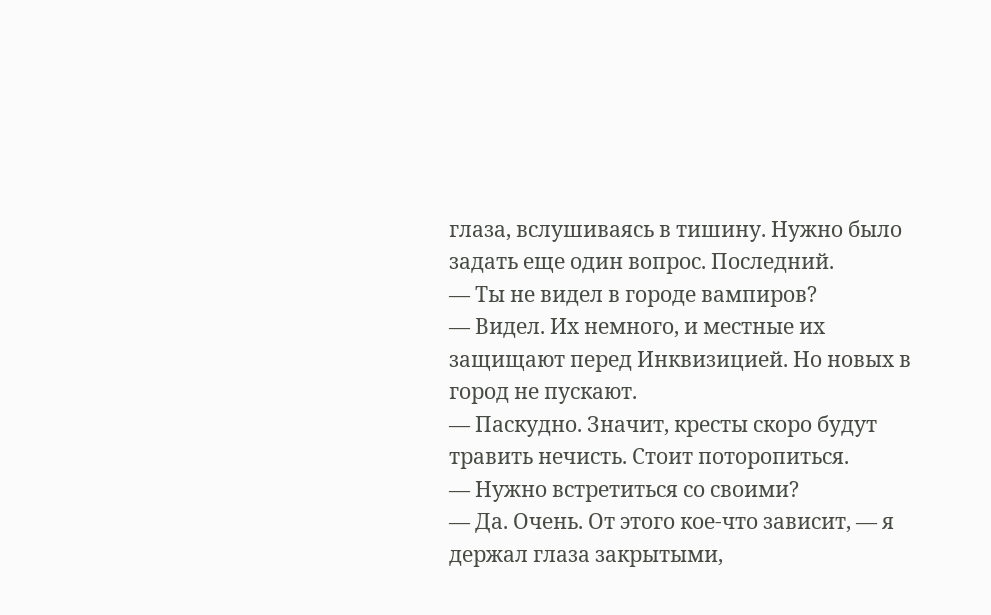глаза, вслушиваясь в тишину. Нужно было задать еще один вопрос. Последний.
— Ты не видел в городе вампиров?
— Видел. Их немного, и местные их защищают перед Инквизицией. Но новых в город не пускают.
— Паскудно. Значит, кресты скоро будут травить нечисть. Стоит поторопиться.
— Нужно встретиться со своими?
— Да. Очень. От этого кое-что зависит, — я держал глаза закрытыми,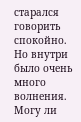старался говорить спокойно.
Но внутри было очень много волнения. Могу ли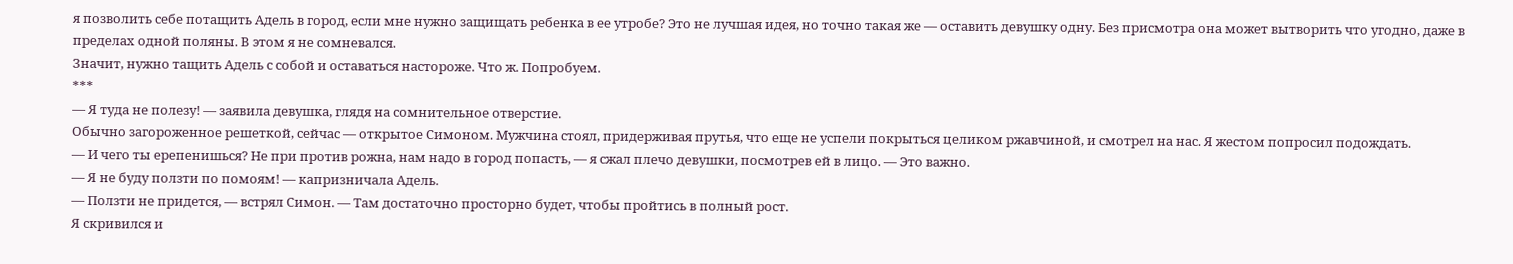я позволить себе потащить Адель в город, если мне нужно защищать ребенка в ее утробе? Это не лучшая идея, но точно такая же — оставить девушку одну. Без присмотра она может вытворить что угодно, даже в пределах одной поляны. В этом я не сомневался.
Значит, нужно тащить Адель с собой и оставаться настороже. Что ж. Попробуем.
***
— Я туда не полезу! — заявила девушка, глядя на сомнительное отверстие.
Обычно загороженное решеткой, сейчас — открытое Симоном. Мужчина стоял, придерживая прутья, что еще не успели покрыться целиком ржавчиной, и смотрел на нас. Я жестом попросил подождать.
— И чего ты ерепенишься? Не при против рожна, нам надо в город попасть, — я сжал плечо девушки, посмотрев ей в лицо. — Это важно.
— Я не буду ползти по помоям! — капризничала Адель.
— Ползти не придется, — встрял Симон. — Там достаточно просторно будет, чтобы пройтись в полный рост.
Я скривился и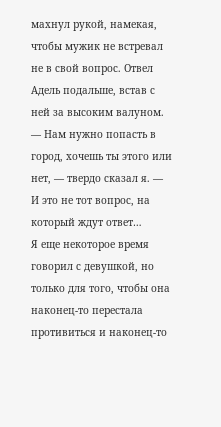махнул рукой, намекая, чтобы мужик не встревал не в свой вопрос. Отвел Адель подальше, встав с ней за высоким валуном.
— Нам нужно попасть в город, хочешь ты этого или нет, — твердо сказал я. — И это не тот вопрос, на который ждут ответ…
Я еще некоторое время говорил с девушкой, но только для того, чтобы она наконец-то перестала противиться и наконец-то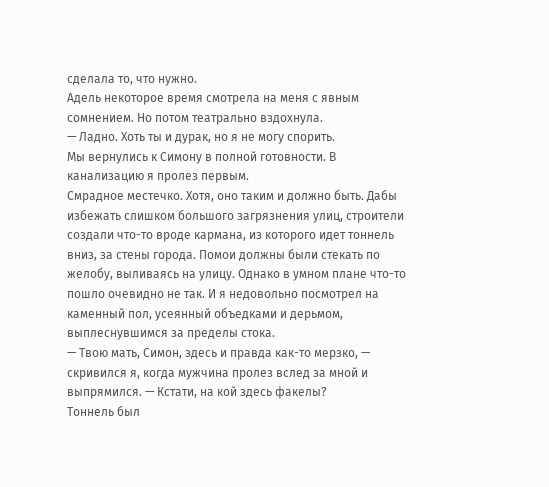сделала то, что нужно.
Адель некоторое время смотрела на меня с явным сомнением. Но потом театрально вздохнула.
— Ладно. Хоть ты и дурак, но я не могу спорить.
Мы вернулись к Симону в полной готовности. В канализацию я пролез первым.
Смрадное местечко. Хотя, оно таким и должно быть. Дабы избежать слишком большого загрязнения улиц, строители создали что-то вроде кармана, из которого идет тоннель вниз, за стены города. Помои должны были стекать по желобу, выливаясь на улицу. Однако в умном плане что-то пошло очевидно не так. И я недовольно посмотрел на каменный пол, усеянный объедками и дерьмом, выплеснувшимся за пределы стока.
— Твою мать, Симон, здесь и правда как-то мерзко, — скривился я, когда мужчина пролез вслед за мной и выпрямился. — Кстати, на кой здесь факелы?
Тоннель был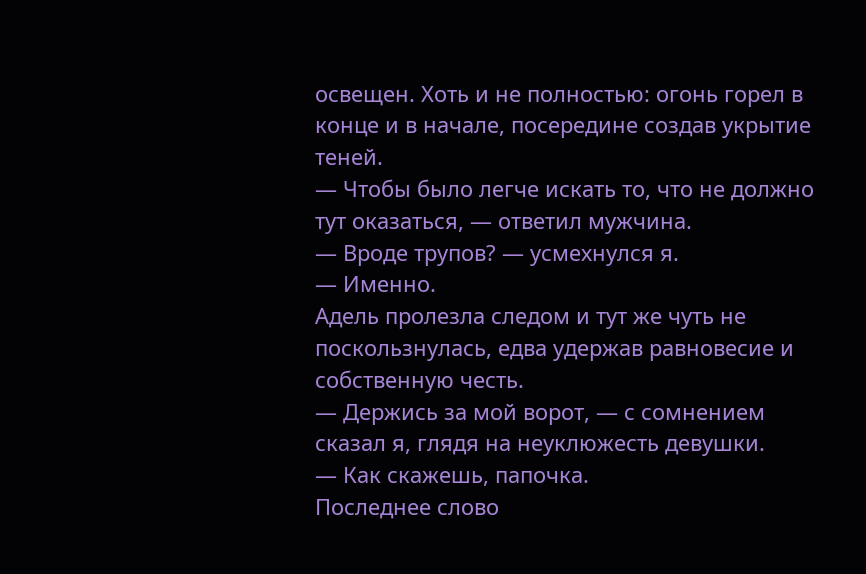освещен. Хоть и не полностью: огонь горел в конце и в начале, посередине создав укрытие теней.
— Чтобы было легче искать то, что не должно тут оказаться, — ответил мужчина.
— Вроде трупов? — усмехнулся я.
— Именно.
Адель пролезла следом и тут же чуть не поскользнулась, едва удержав равновесие и собственную честь.
— Держись за мой ворот, — с сомнением сказал я, глядя на неуклюжесть девушки.
— Как скажешь, папочка.
Последнее слово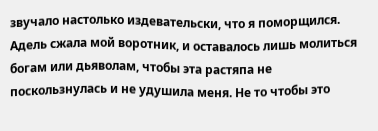звучало настолько издевательски, что я поморщился.
Адель сжала мой воротник, и оставалось лишь молиться богам или дьяволам, чтобы эта растяпа не поскользнулась и не удушила меня. Не то чтобы это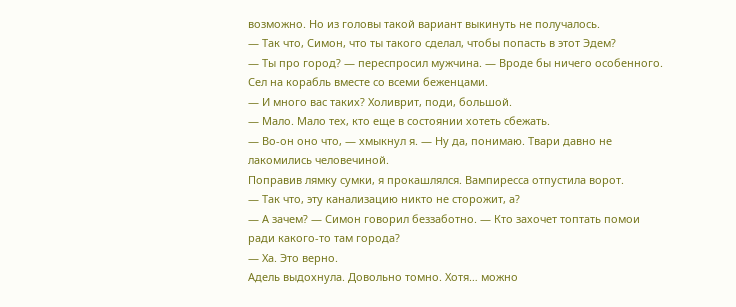возможно. Но из головы такой вариант выкинуть не получалось.
— Так что, Симон, что ты такого сделал, чтобы попасть в этот Эдем?
— Ты про город? — переспросил мужчина. — Вроде бы ничего особенного. Сел на корабль вместе со всеми беженцами.
— И много вас таких? Холиврит, поди, большой.
— Мало. Мало тех, кто еще в состоянии хотеть сбежать.
— Во-он оно что, — хмыкнул я. — Ну да, понимаю. Твари давно не лакомились человечиной.
Поправив лямку сумки, я прокашлялся. Вампиресса отпустила ворот.
— Так что, эту канализацию никто не сторожит, а?
— А зачем? — Симон говорил беззаботно. — Кто захочет топтать помои ради какого-то там города?
— Ха. Это верно.
Адель выдохнула. Довольно томно. Хотя… можно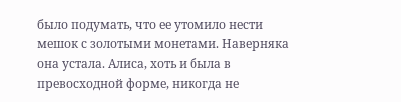было подумать, что ее утомило нести мешок с золотыми монетами. Наверняка она устала. Алиса, хоть и была в превосходной форме, никогда не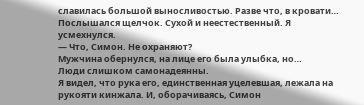славилась большой выносливостью. Разве что, в кровати…
Послышался щелчок. Сухой и неестественный. Я усмехнулся.
— Что, Симон. Не охраняют?
Мужчина обернулся, на лице его была улыбка, но…
Люди слишком самонадеянны.
Я видел, что рука его, единственная уцелевшая, лежала на рукояти кинжала. И, оборачиваясь, Симон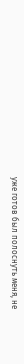уже готов был полоснуть меня, не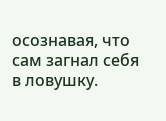осознавая, что сам загнал себя в ловушку.